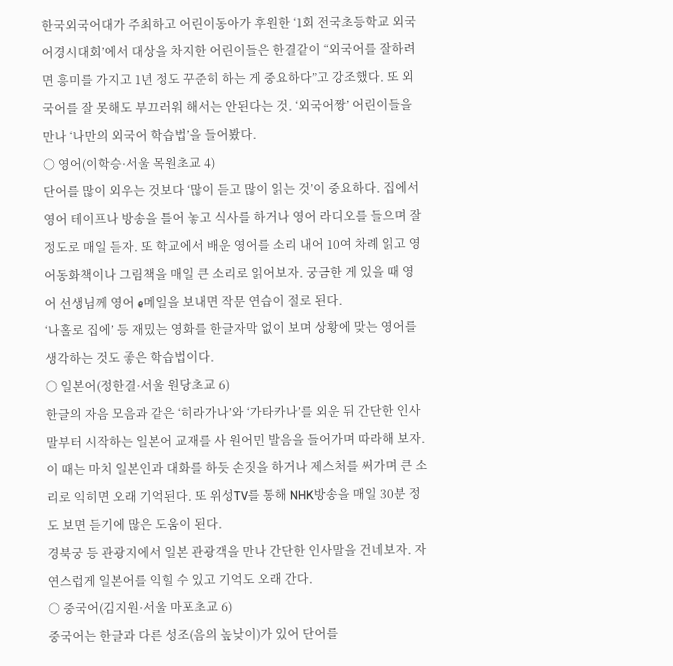한국외국어대가 주최하고 어린이동아가 후원한 ‘1회 전국초등학교 외국어경시대회’에서 대상을 차지한 어린이들은 한결같이 “외국어를 잘하려면 흥미를 가지고 1년 정도 꾸준히 하는 게 중요하다”고 강조했다. 또 외국어를 잘 못해도 부끄러워 해서는 안된다는 것. ‘외국어짱’ 어린이들을 만나 ‘나만의 외국어 학습법’을 들어봤다.
○ 영어(이학승·서울 목원초교 4)
단어를 많이 외우는 것보다 ‘많이 듣고 많이 읽는 것’이 중요하다. 집에서 영어 테이프나 방송을 틀어 놓고 식사를 하거나 영어 라디오를 들으며 잘 정도로 매일 듣자. 또 학교에서 배운 영어를 소리 내어 10여 차례 읽고 영어동화책이나 그림책을 매일 큰 소리로 읽어보자. 궁금한 게 있을 때 영어 선생님께 영어 e메일을 보내면 작문 연습이 절로 된다.
‘나홀로 집에’ 등 재밌는 영화를 한글자막 없이 보며 상황에 맞는 영어를 생각하는 것도 좋은 학습법이다.
○ 일본어(정한결·서울 원당초교 6)
한글의 자음 모음과 같은 ‘히라가나’와 ‘가타카나’를 외운 뒤 간단한 인사말부터 시작하는 일본어 교재를 사 원어민 발음을 들어가며 따라해 보자. 이 때는 마치 일본인과 대화를 하듯 손짓을 하거나 제스처를 써가며 큰 소리로 익히면 오래 기억된다. 또 위성TV를 통해 NHK방송을 매일 30분 정도 보면 듣기에 많은 도움이 된다.
경북궁 등 관광지에서 일본 관광객을 만나 간단한 인사말을 건네보자. 자연스럽게 일본어를 익힐 수 있고 기억도 오래 간다.
○ 중국어(김지원·서울 마포초교 6)
중국어는 한글과 다른 성조(음의 높낮이)가 있어 단어를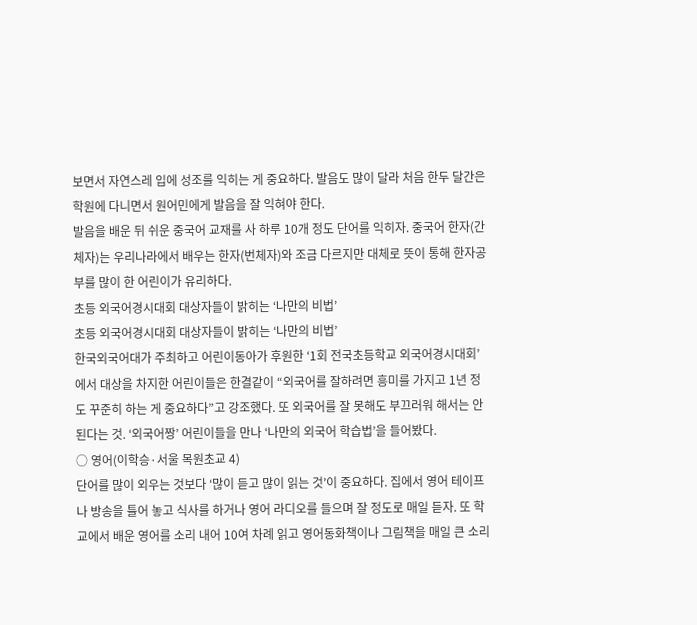보면서 자연스레 입에 성조를 익히는 게 중요하다. 발음도 많이 달라 처음 한두 달간은 학원에 다니면서 원어민에게 발음을 잘 익혀야 한다.
발음을 배운 뒤 쉬운 중국어 교재를 사 하루 10개 정도 단어를 익히자. 중국어 한자(간체자)는 우리나라에서 배우는 한자(번체자)와 조금 다르지만 대체로 뜻이 통해 한자공부를 많이 한 어린이가 유리하다.
초등 외국어경시대회 대상자들이 밝히는 ‘나만의 비법’
초등 외국어경시대회 대상자들이 밝히는 ‘나만의 비법’
한국외국어대가 주최하고 어린이동아가 후원한 ‘1회 전국초등학교 외국어경시대회’에서 대상을 차지한 어린이들은 한결같이 “외국어를 잘하려면 흥미를 가지고 1년 정도 꾸준히 하는 게 중요하다”고 강조했다. 또 외국어를 잘 못해도 부끄러워 해서는 안된다는 것. ‘외국어짱’ 어린이들을 만나 ‘나만의 외국어 학습법’을 들어봤다.
○ 영어(이학승·서울 목원초교 4)
단어를 많이 외우는 것보다 ‘많이 듣고 많이 읽는 것’이 중요하다. 집에서 영어 테이프나 방송을 틀어 놓고 식사를 하거나 영어 라디오를 들으며 잘 정도로 매일 듣자. 또 학교에서 배운 영어를 소리 내어 10여 차례 읽고 영어동화책이나 그림책을 매일 큰 소리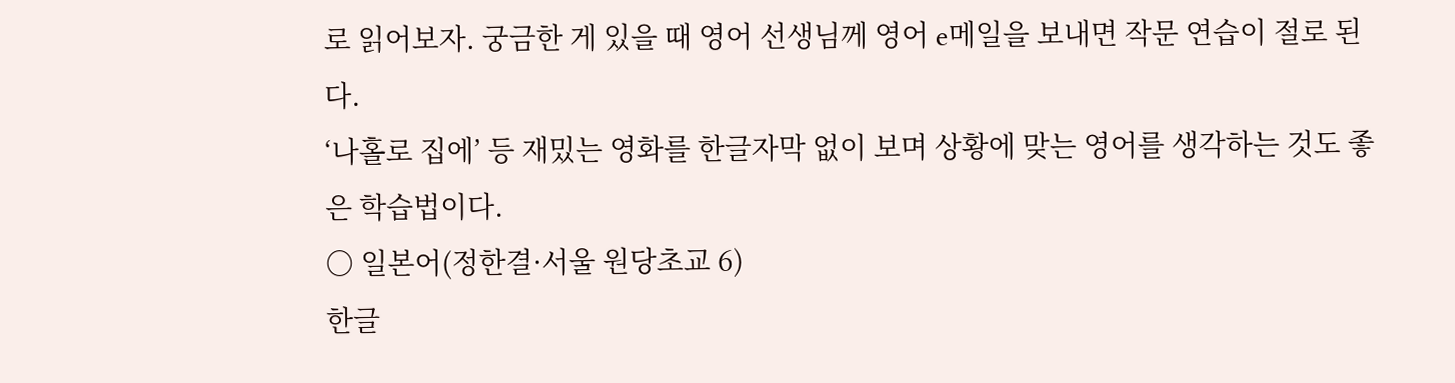로 읽어보자. 궁금한 게 있을 때 영어 선생님께 영어 e메일을 보내면 작문 연습이 절로 된다.
‘나홀로 집에’ 등 재밌는 영화를 한글자막 없이 보며 상황에 맞는 영어를 생각하는 것도 좋은 학습법이다.
○ 일본어(정한결·서울 원당초교 6)
한글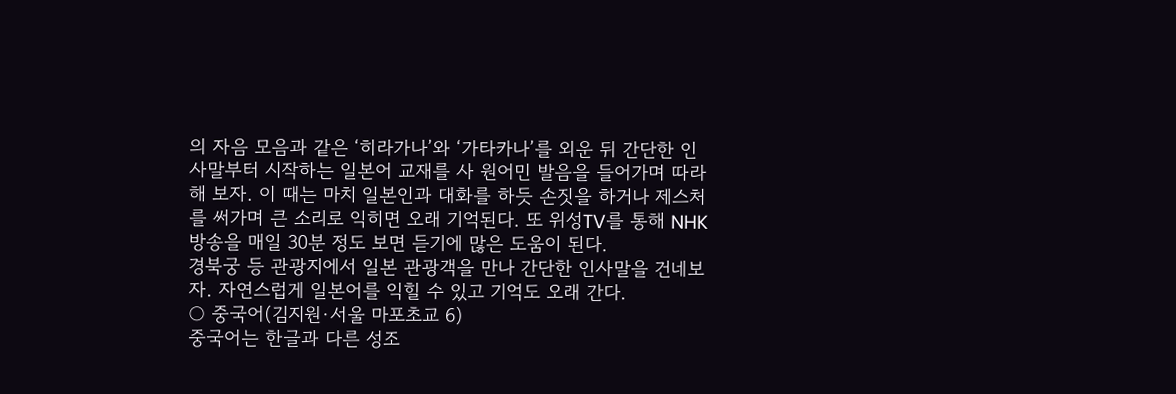의 자음 모음과 같은 ‘히라가나’와 ‘가타카나’를 외운 뒤 간단한 인사말부터 시작하는 일본어 교재를 사 원어민 발음을 들어가며 따라해 보자. 이 때는 마치 일본인과 대화를 하듯 손짓을 하거나 제스처를 써가며 큰 소리로 익히면 오래 기억된다. 또 위성TV를 통해 NHK방송을 매일 30분 정도 보면 듣기에 많은 도움이 된다.
경북궁 등 관광지에서 일본 관광객을 만나 간단한 인사말을 건네보자. 자연스럽게 일본어를 익힐 수 있고 기억도 오래 간다.
○ 중국어(김지원·서울 마포초교 6)
중국어는 한글과 다른 성조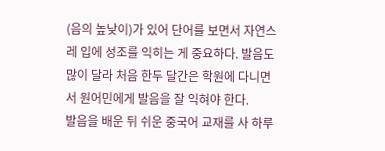(음의 높낮이)가 있어 단어를 보면서 자연스레 입에 성조를 익히는 게 중요하다. 발음도 많이 달라 처음 한두 달간은 학원에 다니면서 원어민에게 발음을 잘 익혀야 한다.
발음을 배운 뒤 쉬운 중국어 교재를 사 하루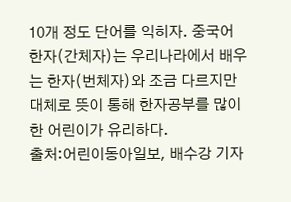10개 정도 단어를 익히자. 중국어 한자(간체자)는 우리나라에서 배우는 한자(번체자)와 조금 다르지만 대체로 뜻이 통해 한자공부를 많이 한 어린이가 유리하다.
출처:어린이동아일보, 배수강 기자